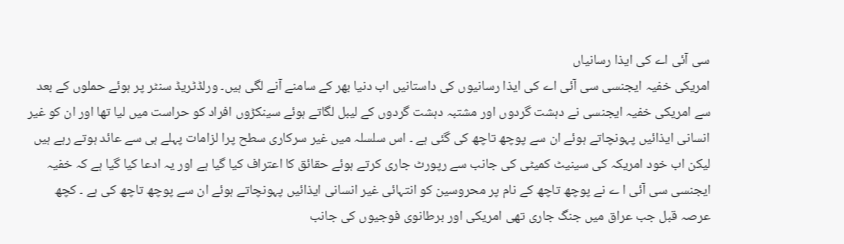سی آئی اے کی ایذا رسانیاں
امریکی خفیہ ایجنسی سی آئی اے کی ایذا رسانیوں کی داستانیں اب دنیا بھر کے سامنے آنے لگی ہیں۔ ورلڈٹریڈ سنٹر پر ہوئے حملوں کے بعد سے امریکی خفیہ ایجنسی نے دہشت گردوں اور مشتبہ دہشت گردوں کے لیبل لگاتے ہوئے سینکڑوں افراد کو حراست میں لیا تھا اور ان کو غیر انسانی ایذائیں پہونچاتے ہوئے ان سے پوچھ تاچھ کی گئی ہے ۔ اس سلسلہ میں غیر سرکاری سطح پرا لزامات پہلے ہی سے عائد ہوتے رہے ہیں لیکن اب خود امریکہ کی سینیٹ کمیٹی کی جانب سے رپورٹ جاری کرتے ہوئے حقائق کا اعتراف کیا گیا ہے اور یہ ادعا کیا گیا ہے کہ خفیہ ایجنسی سی آئی ا ے نے پوچھ تاچھ کے نام پر محروسین کو انتہائی غیر انسانی ایذائیں پہونچاتے ہوئے ان سے پوچھ تاچھ کی ہے ۔ کچھ عرصہ قبل جب عراق میں جنگ جاری تھی امریکی اور برطانوی فوجیوں کی جانب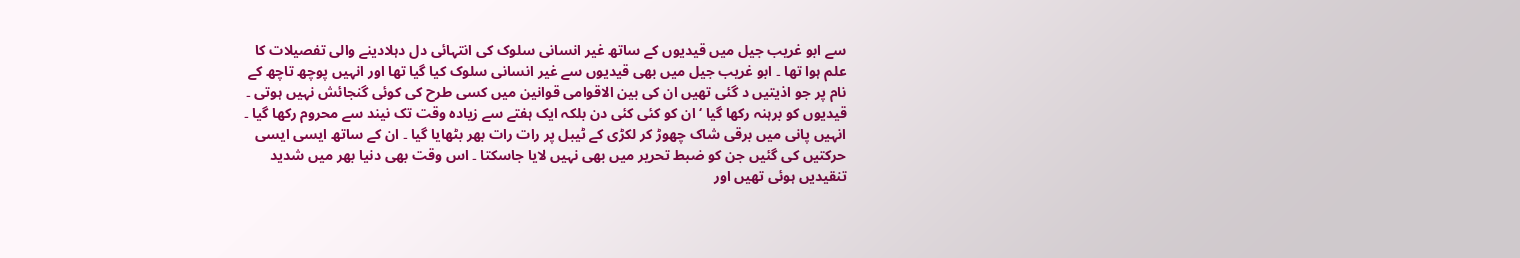سے ابو غریب جیل میں قیدیوں کے ساتھ غیر انسانی سلوک کی انتہائی دل دہلادینے والی تفصیلات کا علم ہوا تھا ۔ ابو غریب جیل میں بھی قیدیوں سے غیر انسانی سلوک کیا گیا تھا اور انہیں پوچھ تاچھ کے نام پر جو اذیتیں د گئی تھیں ان کی بین الاقوامی قوانین میں کسی طرح کی کوئی گنجائش نہیں ہوتی ۔ قیدیوں کو برہنہ رکھا گیا ‘ ان کو کئی کئی دن بلکہ ایک ہفتے سے زیادہ وقت تک نیند سے محروم رکھا گیا ۔ انہیں پانی میں برقی شاک چھوڑ کر لکڑی کے ٹیبل پر رات رات بھر بٹھایا گیا ۔ ان کے ساتھ ایسی ایسی حرکتیں کی گئیں جن کو ضبط تحریر میں بھی نہیں لایا جاسکتا ۔ اس وقت بھی دنیا بھر میں شدید تنقیدیں ہوئی تھیں اور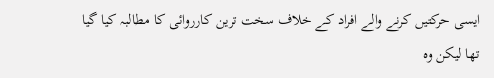ایسی حرکتیں کرنے والے افراد کے خلاف سخت ترین کارروائی کا مطالبہ کیا گیا تھا لیکن وہ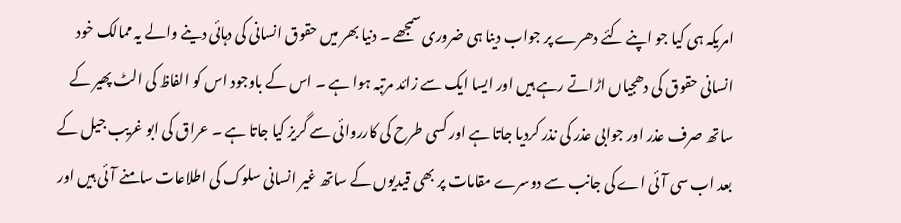امریکہ ہی کیا جو اپنے کئے دھرے پر جواب دینا ہی ضروری سمجھے ۔ دنیا بھر میں حقوق انسانی کی دہائی دینے والے یہ ممالک خود انسانی حقوق کی دھجیاں اڑاتے رہے ہیں اور ایسا ایک سے زائد مرتبہ ہوا ہے ۔ اس کے باوجود اس کو الفاظ کی الٹ پھیر کے ساتھ صرف عذر اور جوابی عذر کی نذر کردیا جاتا ہے اور کسی طرح کی کارروائی سے گریز کیا جاتا ہے ۔ عراق کی ابو غریب جیل کے بعد اب سی آئی اے کی جانب سے دوسرے مقامات پر بھی قیدیوں کے ساتھ غیر انسانی سلوک کی اطلاعات سامنے آئی ہیں اور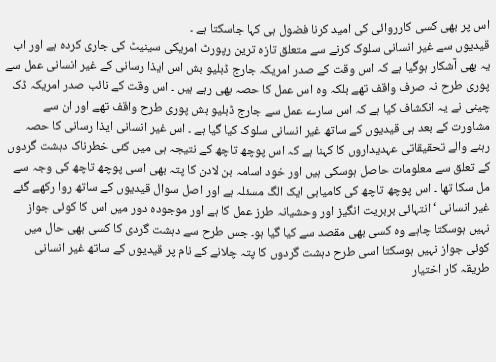اس پر بھی کسی کارروائی کی امید کرنا فضول ہی کہا جاسکتا ہے ۔
قیدیوں سے غیر انسانی سلوک کرنے سے متعلق تازہ ترین رپورٹ امریکی سینیٹ کی جاری کردہ ہے اور اب یہ بھی آشکار ہوگیا ہے کہ اس وقت کے صدر امریکہ جارج ڈبلیو بش اس ایذا رسانی کے غیر انسانی عمل سے پوری طرح نہ صرف واقف تھے بلکہ وہ اس عمل کا حصہ بھی رہے ہیں ۔ اس وقت کے نائب صدر امریکہ ڈک چینی نے یہ انکشاف کیا ہے کہ اس سارے عمل سے جارج ڈبلیو بش پوری طرح واقف تھے اور ان سے مشاورت کے بعد ہی قیدیوں کے ساتھ غیر انسانی سلوک کیا گیا ہے ۔ اس غیر انسانی ایذا رسانی کا حصہ رہنے والے تحقیقاتی عہدیداروں کا کہنا ہے کہ اس پوچھ تاچھ کے نتیجہ ہی میں کئی خطرناک دہشت گردوں کے تعلق سے معلومات حاصل ہوسکی ہیں اور خود اسامہ بن لادن کا پتہ بھی اسی پوچھ تاچھ کی وجہ سے مل سکا تھا ۔ اس پوچھ تاچھ کی کامیابی ایک الگ مسئلہ ہے اور اصل سوال قیدیوں کے ساتھ روا رکھے گئے غیر انسانی ‘ انتہائی بربریت انگیز اور وحشیانہ طرز عمل کا ہے اور موجودہ دور میں اس کا کوئی جواز نہیں ہوسکتا چاہے وہ کسی بھی مقصد سے کیا گیا ہو۔ جس طرح سے دہشت گردی کا کسی بھی حال میں کوئی جواز نہیں ہوسکتا اسی طرح دہشت گردوں کا پتہ چلانے کے نام پر قیدیوں کے ساتھ غیر انسانی طریقہ کار اختیار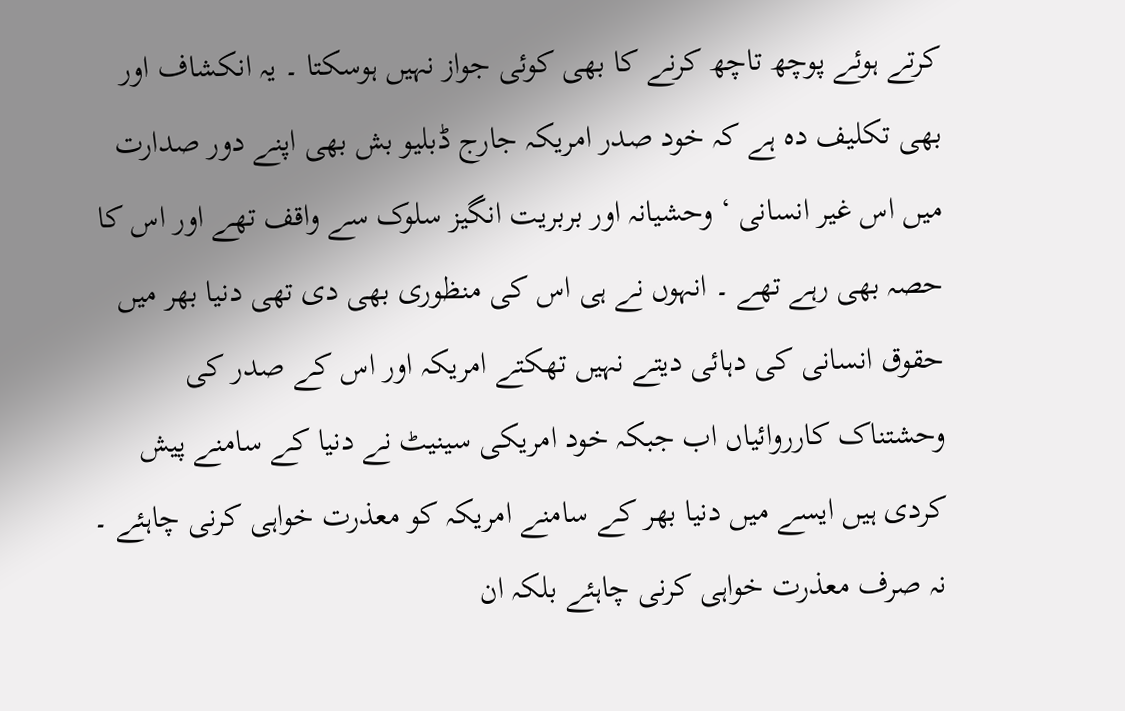کرتے ہوئے پوچھ تاچھ کرنے کا بھی کوئی جواز نہیں ہوسکتا ۔ یہ انکشاف اور بھی تکلیف دہ ہے کہ خود صدر امریکہ جارج ڈبلیو بش بھی اپنے دور صدارت میں اس غیر انسانی ‘ وحشیانہ اور بربریت انگیز سلوک سے واقف تھے اور اس کا حصہ بھی رہے تھے ۔ انہوں نے ہی اس کی منظوری بھی دی تھی دنیا بھر میں حقوق انسانی کی دہائی دیتے نہیں تھکتے امریکہ اور اس کے صدر کی وحشتناک کارروائیاں اب جبکہ خود امریکی سینیٹ نے دنیا کے سامنے پیش کردی ہیں ایسے میں دنیا بھر کے سامنے امریکہ کو معذرت خواہی کرنی چاہئے ۔ نہ صرف معذرت خواہی کرنی چاہئے بلکہ ان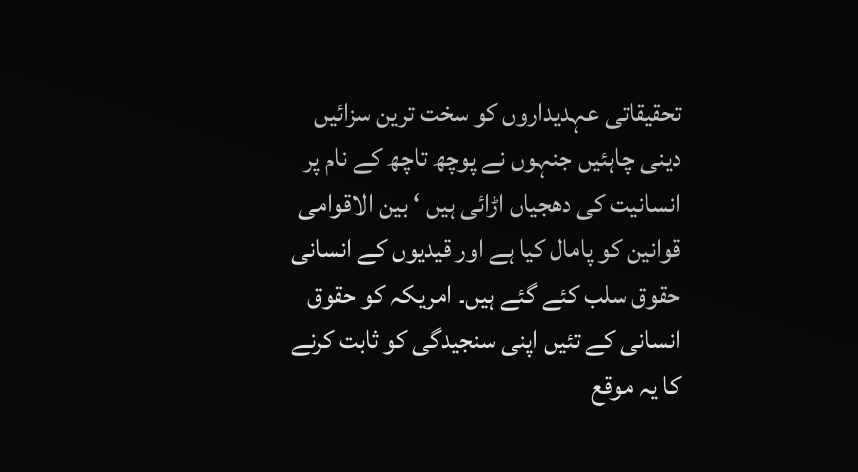تحقیقاتی عہدیداروں کو سخت ترین سزائیں دینی چاہئیں جنہوں نے پوچھ تاچھ کے نام پر انسانیت کی دھجیاں اڑائی ہیں ‘ بین الاقوامی قوانین کو پامال کیا ہے اور قیدیوں کے انسانی حقوق سلب کئے گئے ہیں۔ امریکہ کو حقوق انسانی کے تئیں اپنی سنجیدگی کو ثابت کرنے کا یہ موقع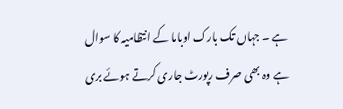ہے ۔ جہاں تک بارک اوباما کے انتظامیہ کا سوال ہے وہ بھی صرف رپورٹ جاری کرتے ہوئے بری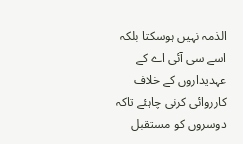الذمہ نہیں ہوسکتا بلکہ اسے سی آئی اے کے عہدیداروں کے خلاف کارروائی کرنی چاہئے تاکہ دوسروں کو مستقبل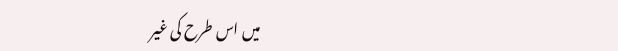میں اس طرح کی غیر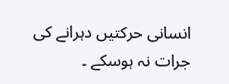انسانی حرکتیں دہرانے کی جرات نہ ہوسکے ۔